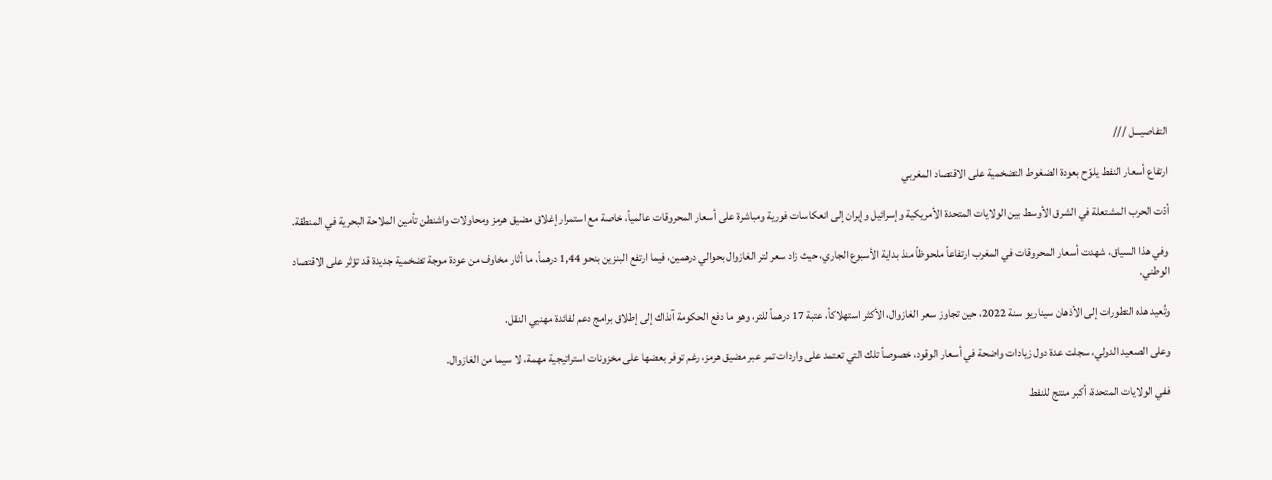التفاصيـــل ///

ارتفاع أسعار النفط يلوّح بعودة الضغوط التضخمية على الاقتصاد المغربي

أدّت الحرب المشتعلة في الشرق الأوسط بين الولايات المتحدة الأمريكية وإسرائيل وإيران إلى انعكاسات فورية ومباشرة على أسعار المحروقات عالمياً، خاصة مع استمرار إغلاق مضيق هرمز ومحاولات واشنطن تأمين الملاحة البحرية في المنطقة.

وفي هذا السياق، شهدت أسعار المحروقات في المغرب ارتفاعاً ملحوظاً منذ بداية الأسبوع الجاري، حيث زاد سعر لتر الغازوال بحوالي درهمين، فيما ارتفع البنزين بنحو 1,44 درهماً، ما أثار مخاوف من عودة موجة تضخمية جديدة قد تؤثر على الاقتصاد الوطني.

وتُعيد هذه التطورات إلى الأذهان سيناريو سنة 2022، حين تجاوز سعر الغازوال، الأكثر استهلاكاً، عتبة 17 درهماً للتر، وهو ما دفع الحكومة آنذاك إلى إطلاق برامج دعم لفائدة مهنيي النقل.

وعلى الصعيد الدولي، سجلت عدة دول زيادات واضحة في أسعار الوقود، خصوصاً تلك التي تعتمد على واردات تمر عبر مضيق هرمز، رغم توفر بعضها على مخزونات استراتيجية مهمة، لا سيما من الغازوال.

ففي الولايات المتحدة، أكبر منتج للنفط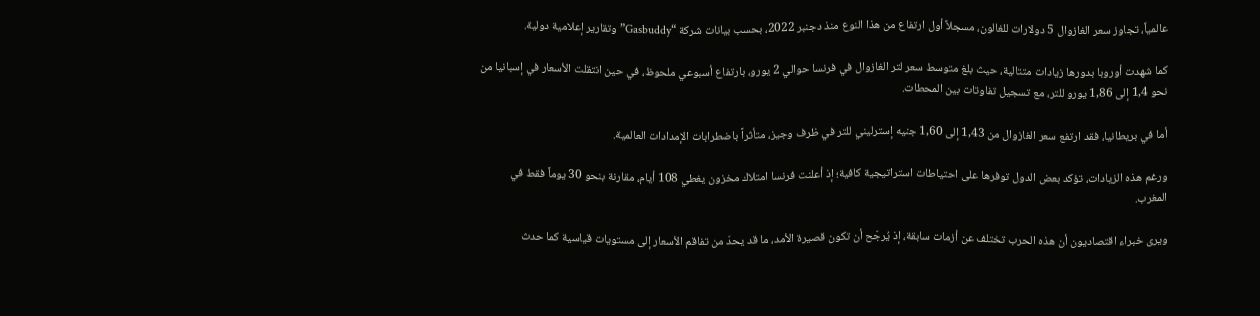عالمياً، تجاوز سعر الغازوال 5 دولارات للغالون، مسجلاً أول ارتفاع من هذا النوع منذ دجنبر 2022، بحسب بيانات شركة “Gasbuddy” وتقارير إعلامية دولية.

كما شهدت أوروبا بدورها زيادات متتالية، حيث بلغ متوسط سعر لتر الغازوال في فرنسا حوالي 2 يورو، بارتفاع أسبوعي ملحوظ، في حين انتقلت الأسعار في إسبانيا من نحو 1,4 إلى 1,86 يورو للتر، مع تسجيل تفاوتات بين المحطات.

أما في بريطانيا، فقد ارتفع سعر الغازوال من 1,43 إلى 1,60 جنيه إسترليني للتر في ظرف وجيز، متأثراً باضطرابات الإمدادات العالمية.

ورغم هذه الزيادات، تؤكد بعض الدول توفرها على احتياطات استراتيجية كافية؛ إذ أعلنت فرنسا امتلاك مخزون يغطي 108 أيام، مقارنة بنحو 30 يوماً فقط في المغرب.

ويرى خبراء اقتصاديون أن هذه الحرب تختلف عن أزمات سابقة، إذ يُرجّح أن تكون قصيرة الأمد، ما قد يحدّ من تفاقم الأسعار إلى مستويات قياسية كما حدث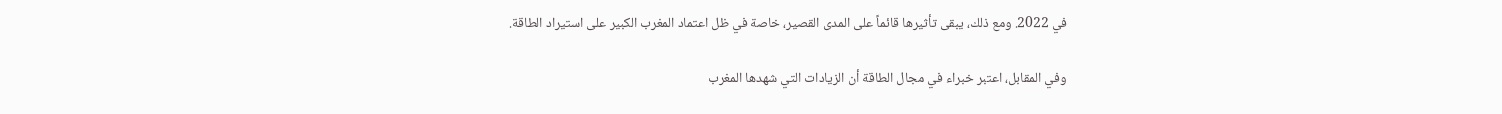في 2022. ومع ذلك، يبقى تأثيرها قائماً على المدى القصير، خاصة في ظل اعتماد المغرب الكبير على استيراد الطاقة.

وفي المقابل، اعتبر خبراء في مجال الطاقة أن الزيادات التي شهدها المغرب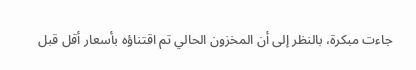جاءت مبكرة، بالنظر إلى أن المخزون الحالي تم اقتناؤه بأسعار أقل قبل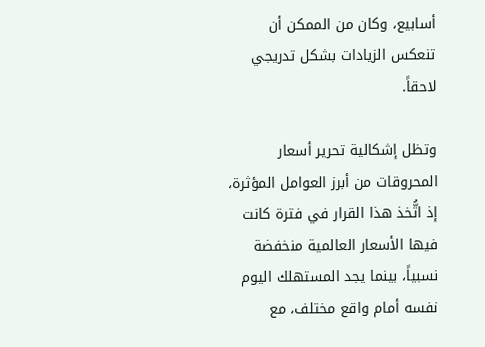أسابيع، وكان من الممكن أن تنعكس الزيادات بشكل تدريجي لاحقاً.

وتظل إشكالية تحرير أسعار المحروقات من أبرز العوامل المؤثرة، إذ اتُّخذ هذا القرار في فترة كانت فيها الأسعار العالمية منخفضة نسبياً، بينما يجد المستهلك اليوم نفسه أمام واقع مختلف، مع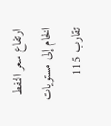ارتفاع سعر النفط الخام إلى مستويات تقارب 115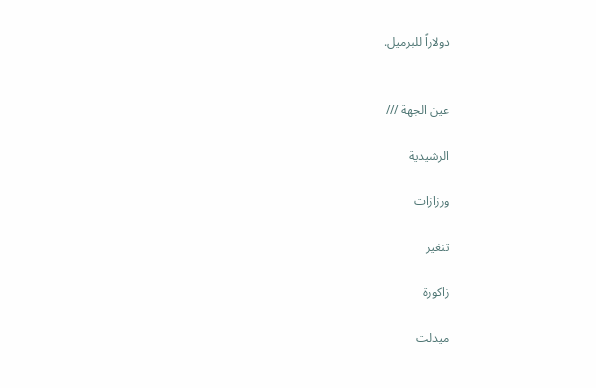دولاراً للبرميل.


عين الجهة ///

الرشيدية

ورزازات

تنغير

زاكورة

ميدلت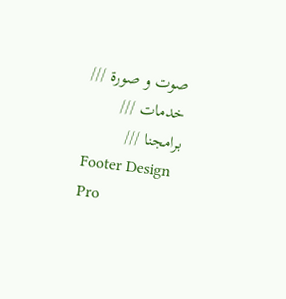صوت و صورة ///
خدمات ///
برامجنا ///
Footer Design Pro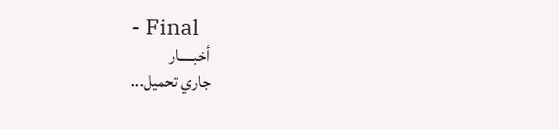- Final
أخبـــــار
جاري تحميل...